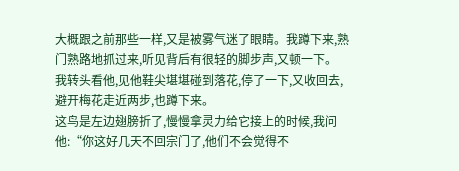大概跟之前那些一样,又是被雾气迷了眼睛。我蹲下来,熟门熟路地抓过来,听见背后有很轻的脚步声,又顿一下。
我转头看他,见他鞋尖堪堪碰到落花,停了一下,又收回去,避开梅花走近两步,也蹲下来。
这鸟是左边翅膀折了,慢慢拿灵力给它接上的时候,我问他:“你这好几天不回宗门了,他们不会觉得不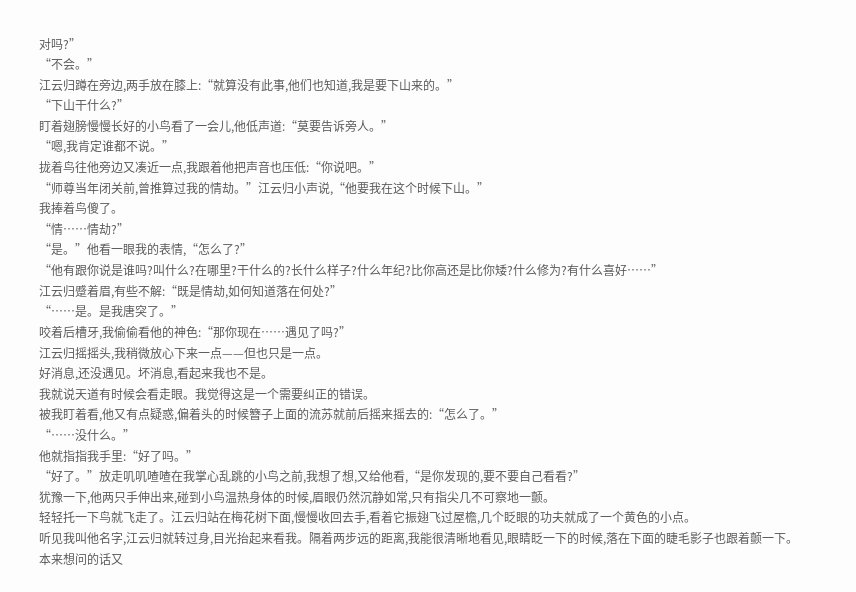对吗?”
“不会。”
江云归蹲在旁边,两手放在膝上:“就算没有此事,他们也知道,我是要下山来的。”
“下山干什么?”
盯着翅膀慢慢长好的小鸟看了一会儿,他低声道:“莫要告诉旁人。”
“嗯,我肯定谁都不说。”
拢着鸟往他旁边又凑近一点,我跟着他把声音也压低:“你说吧。”
“师尊当年闭关前,曾推算过我的情劫。”江云归小声说,“他要我在这个时候下山。”
我捧着鸟傻了。
“情……情劫?”
“是。”他看一眼我的表情,“怎么了?”
“他有跟你说是谁吗?叫什么?在哪里?干什么的?长什么样子?什么年纪?比你高还是比你矮?什么修为?有什么喜好……”
江云归蹙着眉,有些不解:“既是情劫,如何知道落在何处?”
“……是。是我唐突了。”
咬着后槽牙,我偷偷看他的神色:“那你现在……遇见了吗?”
江云归摇摇头,我稍微放心下来一点——但也只是一点。
好消息,还没遇见。坏消息,看起来我也不是。
我就说天道有时候会看走眼。我觉得这是一个需要纠正的错误。
被我盯着看,他又有点疑惑,偏着头的时候簪子上面的流苏就前后摇来摇去的:“怎么了。”
“……没什么。”
他就指指我手里:“好了吗。”
“好了。”放走叽叽喳喳在我掌心乱跳的小鸟之前,我想了想,又给他看,“是你发现的,要不要自己看看?”
犹豫一下,他两只手伸出来,碰到小鸟温热身体的时候,眉眼仍然沉静如常,只有指尖几不可察地一颤。
轻轻托一下鸟就飞走了。江云归站在梅花树下面,慢慢收回去手,看着它振翅飞过屋檐,几个眨眼的功夫就成了一个黄色的小点。
听见我叫他名字,江云归就转过身,目光抬起来看我。隔着两步远的距离,我能很清晰地看见,眼睛眨一下的时候,落在下面的睫毛影子也跟着颤一下。
本来想问的话又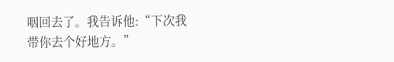咽回去了。我告诉他:“下次我带你去个好地方。”